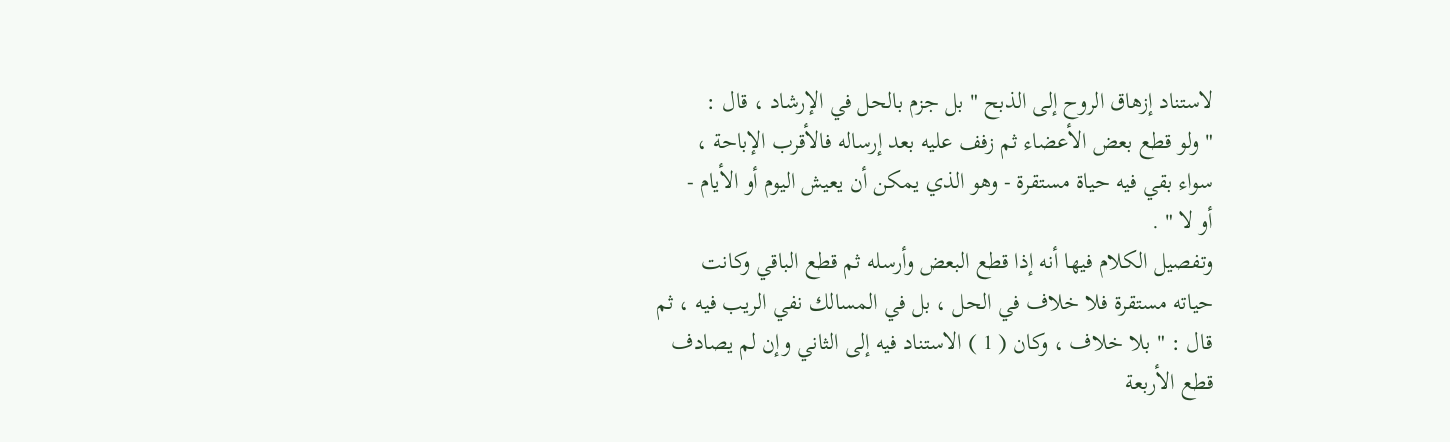لاستناد إزهاق الروح إلى الذبح " بل جزم بالحل في الإرشاد ، قال :
" ولو قطع بعض الأعضاء ثم زفف عليه بعد إرساله فالأقرب الإباحة ،
سواء بقي فيه حياة مستقرة - وهو الذي يمكن أن يعيش اليوم أو الأيام -
أو لا " .
وتفصيل الكلام فيها أنه إذا قطع البعض وأرسله ثم قطع الباقي وكانت
حياته مستقرة فلا خلاف في الحل ، بل في المسالك نفي الريب فيه ، ثم
قال : " بلا خلاف ، وكان ( 1 ) الاستناد فيه إلى الثاني وإن لم يصادف
قطع الأربعة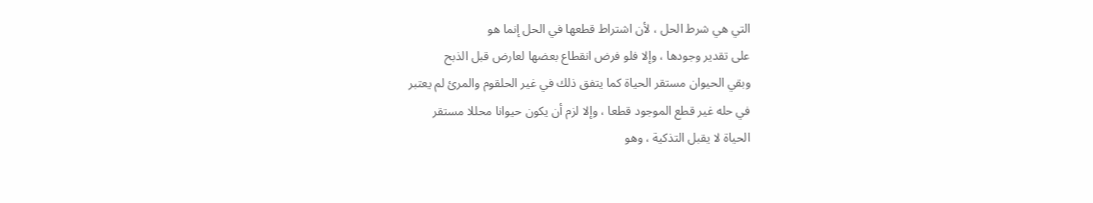التي هي شرط الحل ، لأن اشتراط قطعها في الحل إنما هو
على تقدير وجودها ، وإلا فلو فرض انقطاع بعضها لعارض قبل الذبح
وبقي الحيوان مستقر الحياة كما يتفق ذلك في غير الحلقوم والمرئ لم يعتبر
في حله غير قطع الموجود قطعا ، وإلا لزم أن يكون حيوانا محللا مستقر
الحياة لا يقبل التذكية ، وهو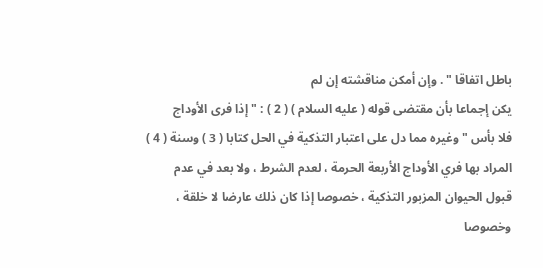باطل اتفاقا " . وإن أمكن مناقشته إن لم
يكن إجماعا بأن مقتضى قوله ( عليه السلام ) ( 2 ) : " إذا فرى الأوداج
فلا بأس " وغيره مما دل على اعتبار التذكية في الحل كتابا ( 3 ) وسنة ( 4 )
المراد بها فري الأوداج الأربعة الحرمة ، لعدم الشرط ، ولا بعد في عدم
قبول الحيوان المزبور التذكية ، خصوصا إذا كان ذلك عارضا لا خلقة ،
وخصوصا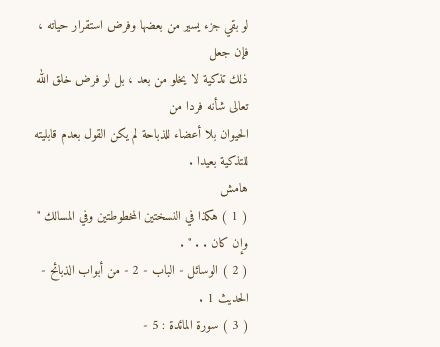لو بقي جزء يسير من بعضها وفرض استقرار حياته ، فإن جعل
ذلك تذكية لا يخلو من بعد ، بل لو فرض خلق الله تعالى شأنه فردا من
الحيوان بلا أعضاء للذباحة لم يكن القول بعدم قابليته للتذكية بعيدا .
هامش
( 1 ) هكذا في النسختين المخطوطتين وفي المسالك " وإن كان . . " .
( 2 ) الوسائل - الباب - 2 - من أبواب الذبائح - الحديث 1 .
( 3 ) سورة المائدة : 5 -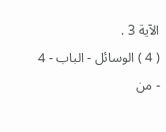الآية 3 .
( 4 ) الوسائل - الباب - 4 - من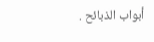أبواب الذبائح .